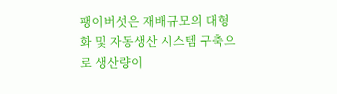팽이버섯은 재배규모의 대형화 및 자동생산 시스템 구축으로 생산량이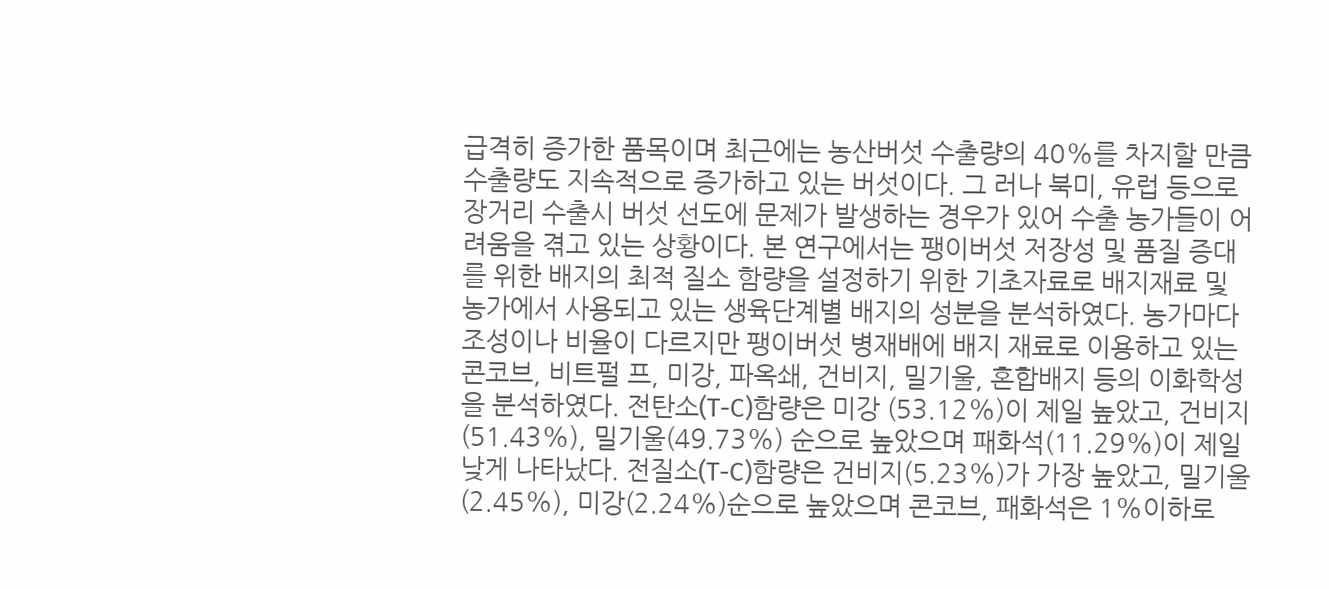급격히 증가한 품목이며 최근에는 농산버섯 수출량의 40%를 차지할 만큼 수출량도 지속적으로 증가하고 있는 버섯이다. 그 러나 북미, 유럽 등으로 장거리 수출시 버섯 선도에 문제가 발생하는 경우가 있어 수출 농가들이 어 려움을 겪고 있는 상황이다. 본 연구에서는 팽이버섯 저장성 및 품질 증대를 위한 배지의 최적 질소 함량을 설정하기 위한 기초자료로 배지재료 및 농가에서 사용되고 있는 생육단계별 배지의 성분을 분석하였다. 농가마다 조성이나 비율이 다르지만 팽이버섯 병재배에 배지 재료로 이용하고 있는 콘코브, 비트펄 프, 미강, 파옥쇄, 건비지, 밀기울, 혼합배지 등의 이화학성을 분석하였다. 전탄소(T-C)함량은 미강 (53.12%)이 제일 높았고, 건비지(51.43%), 밀기울(49.73%) 순으로 높았으며 패화석(11.29%)이 제일 낮게 나타났다. 전질소(T-C)함량은 건비지(5.23%)가 가장 높았고, 밀기울(2.45%), 미강(2.24%)순으로 높았으며 콘코브, 패화석은 1%이하로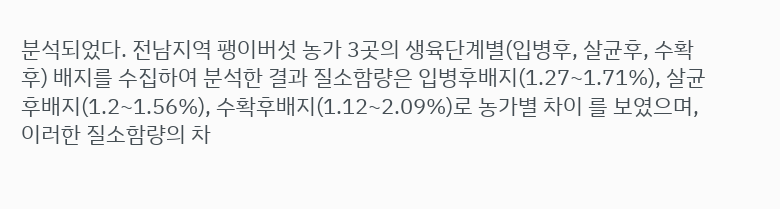분석되었다. 전남지역 팽이버섯 농가 3곳의 생육단계별(입병후, 살균후, 수확후) 배지를 수집하여 분석한 결과 질소함량은 입병후배지(1.27~1.71%), 살균후배지(1.2~1.56%), 수확후배지(1.12~2.09%)로 농가별 차이 를 보였으며, 이러한 질소함량의 차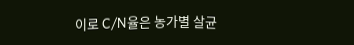이로 C/N율은 농가별 살균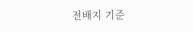전배지 기준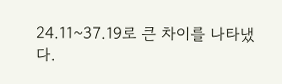24.11~37.19로 큰 차이를 나타냈다.